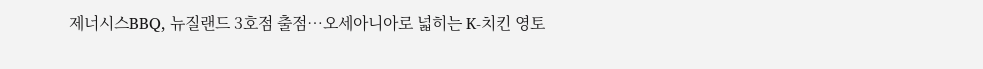제너시스BBQ, 뉴질랜드 3호점 출점…오세아니아로 넓히는 K-치킨 영토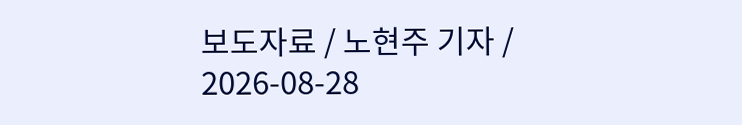보도자료 / 노현주 기자 / 2026-08-28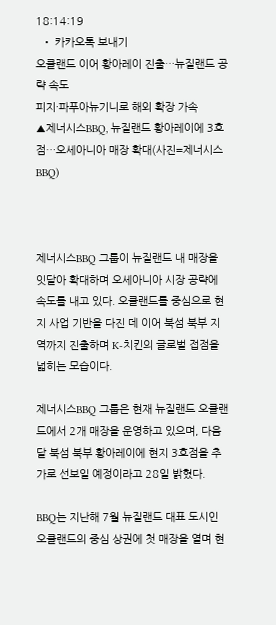18:14:19
  • 카카오톡 보내기
오클랜드 이어 황아레이 진출…뉴질랜드 공략 속도
피지·파푸아뉴기니로 해외 확장 가속
▲제너시스BBQ, 뉴질랜드 황아레이에 3호점…오세아니아 매장 확대(사진=제너시스BBQ)



제너시스BBQ 그룹이 뉴질랜드 내 매장을 잇달아 확대하며 오세아니아 시장 공략에 속도를 내고 있다. 오클랜드를 중심으로 현지 사업 기반을 다진 데 이어 북섬 북부 지역까지 진출하며 K-치킨의 글로벌 접점을 넓히는 모습이다.

제너시스BBQ 그룹은 현재 뉴질랜드 오클랜드에서 2개 매장을 운영하고 있으며, 다음 달 북섬 북부 황아레이에 현지 3호점을 추가로 선보일 예정이라고 28일 밝혔다.

BBQ는 지난해 7월 뉴질랜드 대표 도시인 오클랜드의 중심 상권에 첫 매장을 열며 현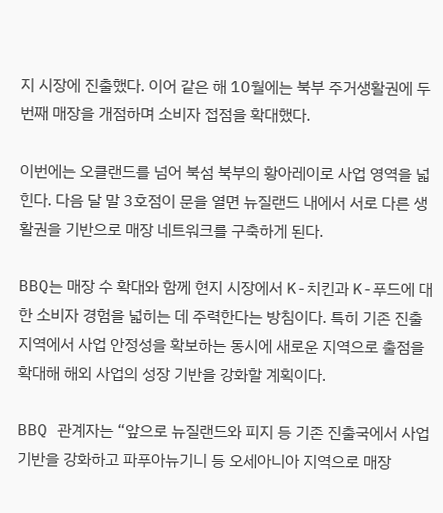지 시장에 진출했다. 이어 같은 해 10월에는 북부 주거생활권에 두 번째 매장을 개점하며 소비자 접점을 확대했다.

이번에는 오클랜드를 넘어 북섬 북부의 황아레이로 사업 영역을 넓힌다. 다음 달 말 3호점이 문을 열면 뉴질랜드 내에서 서로 다른 생활권을 기반으로 매장 네트워크를 구축하게 된다.

BBQ는 매장 수 확대와 함께 현지 시장에서 K-치킨과 K-푸드에 대한 소비자 경험을 넓히는 데 주력한다는 방침이다. 특히 기존 진출 지역에서 사업 안정성을 확보하는 동시에 새로운 지역으로 출점을 확대해 해외 사업의 성장 기반을 강화할 계획이다.

BBQ 관계자는 “앞으로 뉴질랜드와 피지 등 기존 진출국에서 사업 기반을 강화하고 파푸아뉴기니 등 오세아니아 지역으로 매장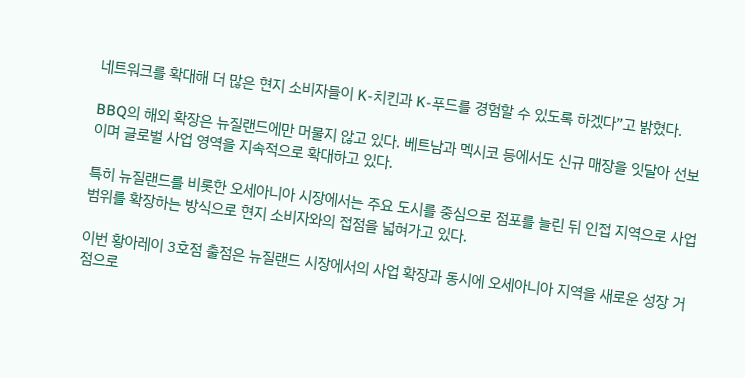네트워크를 확대해 더 많은 현지 소비자들이 K-치킨과 K-푸드를 경험할 수 있도록 하겠다”고 밝혔다.

BBQ의 해외 확장은 뉴질랜드에만 머물지 않고 있다. 베트남과 멕시코 등에서도 신규 매장을 잇달아 선보이며 글로벌 사업 영역을 지속적으로 확대하고 있다.

특히 뉴질랜드를 비롯한 오세아니아 시장에서는 주요 도시를 중심으로 점포를 늘린 뒤 인접 지역으로 사업 범위를 확장하는 방식으로 현지 소비자와의 접점을 넓혀가고 있다.

이번 황아레이 3호점 출점은 뉴질랜드 시장에서의 사업 확장과 동시에 오세아니아 지역을 새로운 성장 거점으로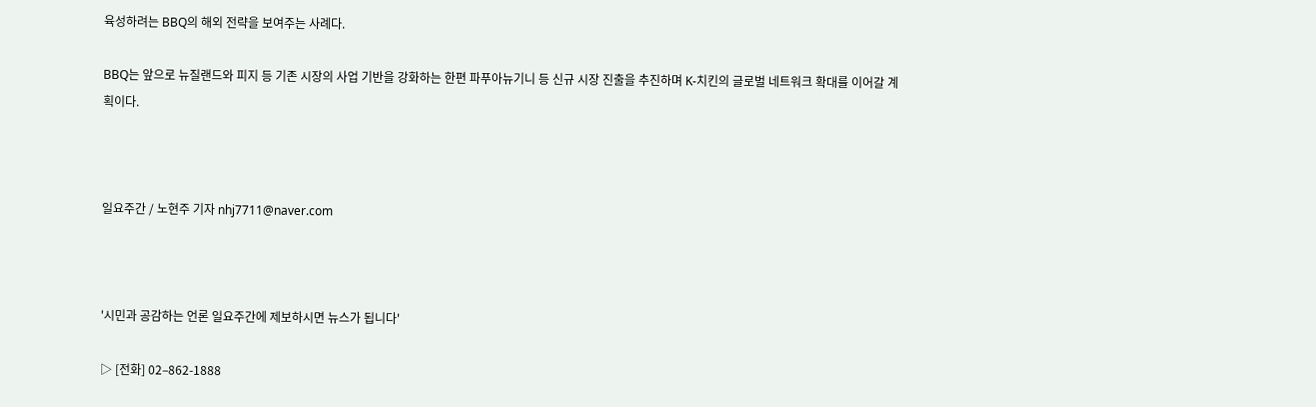육성하려는 BBQ의 해외 전략을 보여주는 사례다.

BBQ는 앞으로 뉴질랜드와 피지 등 기존 시장의 사업 기반을 강화하는 한편 파푸아뉴기니 등 신규 시장 진출을 추진하며 K-치킨의 글로벌 네트워크 확대를 이어갈 계획이다.



일요주간 / 노현주 기자 nhj7711@naver.com



'시민과 공감하는 언론 일요주간에 제보하시면 뉴스가 됩니다'

▷ [전화] 02–862-1888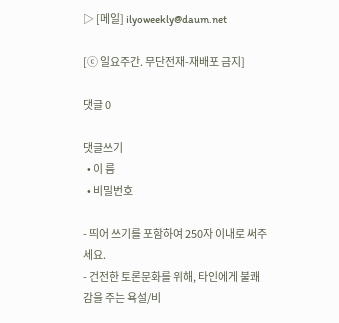▷ [메일] ilyoweekly@daum.net

[ⓒ 일요주간. 무단전재-재배포 금지]

댓글 0

댓글쓰기
  • 이 름
  • 비밀번호

- 띄어 쓰기를 포함하여 250자 이내로 써주세요.
- 건전한 토론문화를 위해, 타인에게 불쾌감을 주는 욕설/비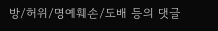방/허위/명예훼손/도배 등의 댓글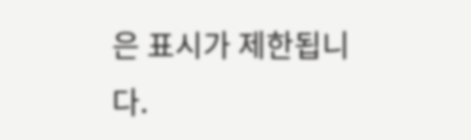은 표시가 제한됩니다.